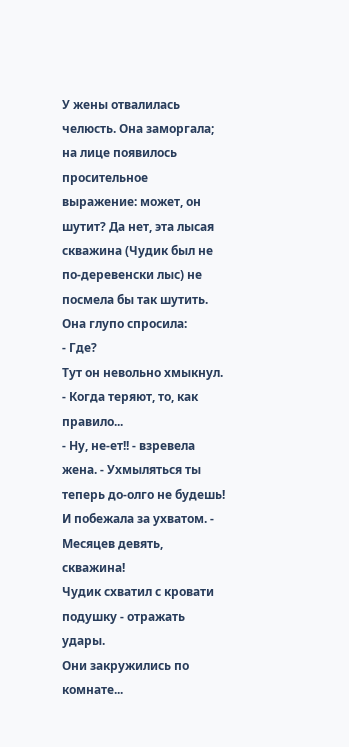У жены отвалилась челюсть. Она заморгала; на лице появилось просительное выражение: может, он шутит? Да нет, эта лысая скважина (Чудик был не по-деревенски лыс) не посмела бы так шутить. Она глупо спросила:
- Где?
Тут он невольно хмыкнул.
- Когда теряют, то, как правило...
- Ну, не-ет!! - взревела жена. - Ухмыляться ты теперь до-олго не будешь! И побежала за ухватом. - Месяцев девять, скважина!
Чудик схватил с кровати подушку - отражать удары.
Они закружились по комнате...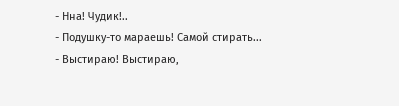- Нна! Чудик!..
- Подушку-то мараешь! Самой стирать...
- Выстираю! Выстираю,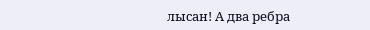лысан! А два ребра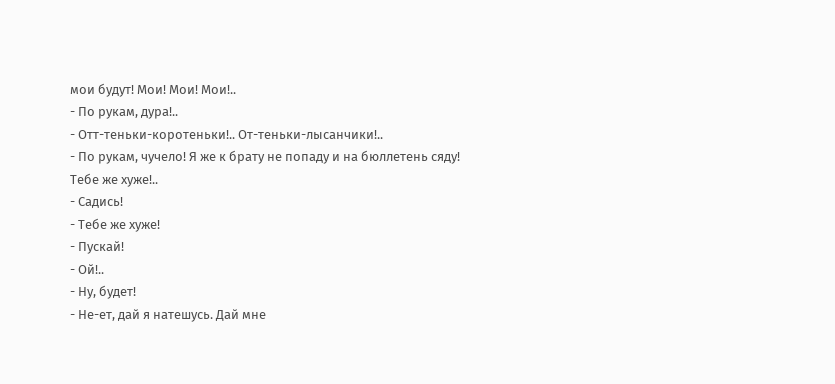мои будут! Мои! Мои! Мои!..
- По рукам, дура!..
- Отт-теньки-коротеньки!.. От-теньки-лысанчики!..
- По рукам, чучело! Я же к брату не попаду и на бюллетень сяду! Тебе же хуже!..
- Садись!
- Тебе же хуже!
- Пускай!
- Ой!..
- Ну, будет!
- Не-ет, дай я натешусь. Дай мне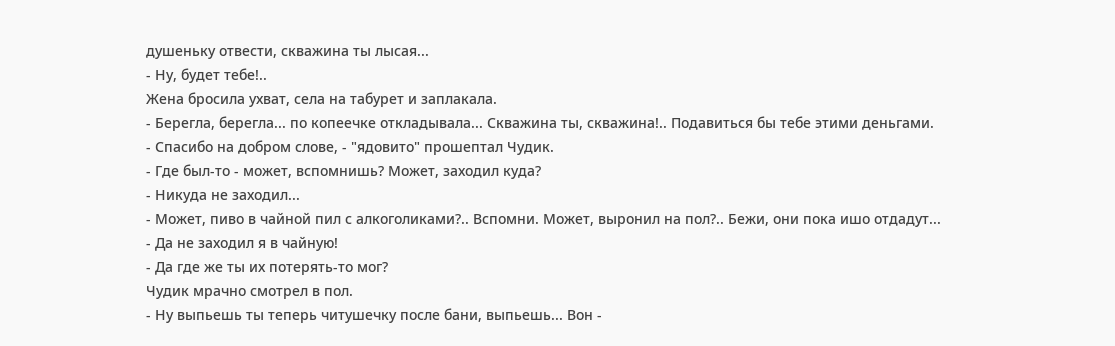душеньку отвести, скважина ты лысая...
- Ну, будет тебе!..
Жена бросила ухват, села на табурет и заплакала.
- Берегла, берегла... по копеечке откладывала... Скважина ты, скважина!.. Подавиться бы тебе этими деньгами.
- Спасибо на добром слове, - "ядовито" прошептал Чудик.
- Где был-то - может, вспомнишь? Может, заходил куда?
- Никуда не заходил...
- Может, пиво в чайной пил с алкоголиками?.. Вспомни. Может, выронил на пол?.. Бежи, они пока ишо отдадут...
- Да не заходил я в чайную!
- Да где же ты их потерять-то мог?
Чудик мрачно смотрел в пол.
- Ну выпьешь ты теперь читушечку после бани, выпьешь... Вон -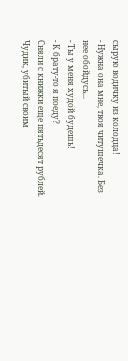сырую водичку из колодца!
- Нужна она мне, твоя читушечка. Без нее обойдусь...
- Ты у меня худой будешь!
- К брату-то я поеду?
Сняли с книжки еще пятьдесят рублей.
Чудик, убитый своим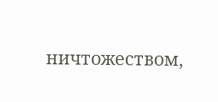ничтожеством,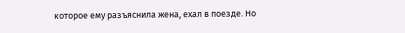которое ему разъяснила жена, ехал в поезде. Но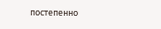постепенно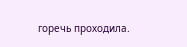горечь проходила.